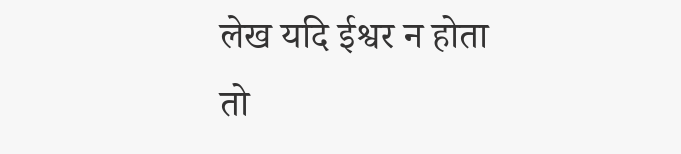लेख यदि ईश्वर न होता तो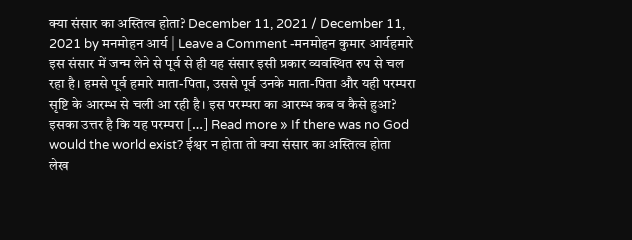क्या संसार का अस्तित्व होता? December 11, 2021 / December 11, 2021 by मनमोहन आर्य | Leave a Comment -मनमोहन कुमार आर्यहमारे इस संसार में जन्म लेने से पूर्व से ही यह संसार इसी प्रकार व्यवस्थित रुप से चल रहा है। हमसे पूर्व हमारे माता-पिता, उससे पूर्व उनके माता-पिता और यही परम्परा सृष्टि के आरम्भ से चली आ रही है। इस परम्परा का आरम्भ कब व कैसे हुआ? इसका उत्तर है कि यह परम्परा […] Read more » If there was no God would the world exist? ईश्वर न होता तो क्या संसार का अस्तित्व होता
लेख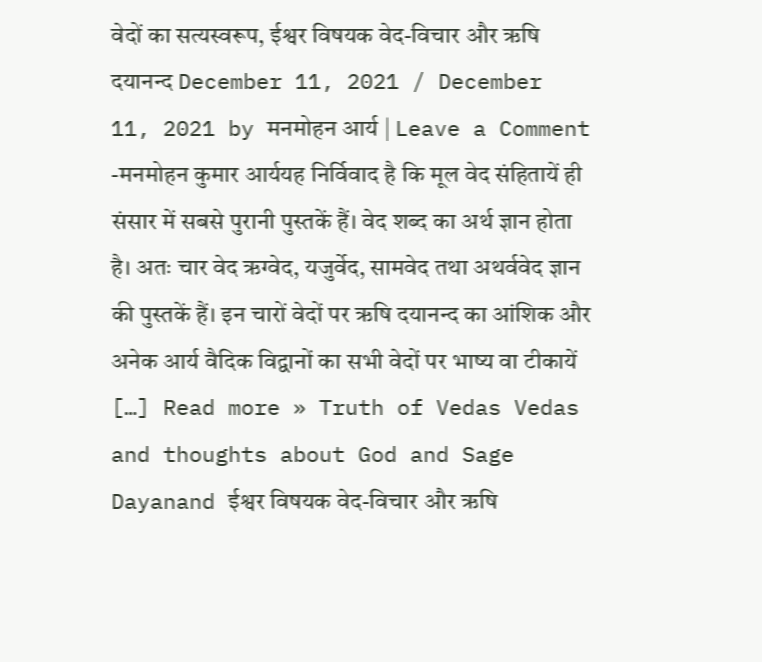वेदों का सत्यस्वरूप, ईश्वर विषयक वेद-विचार और ऋषि दयानन्द December 11, 2021 / December 11, 2021 by मनमोहन आर्य | Leave a Comment -मनमोहन कुमार आर्ययह निर्विवाद है कि मूल वेद संहितायें ही संसार में सबसे पुरानी पुस्तकें हैं। वेद शब्द का अर्थ ज्ञान होता है। अतः चार वेद ऋग्वेद, यजुर्वेद, सामवेद तथा अथर्ववेद ज्ञान की पुस्तकें हैं। इन चारों वेदों पर ऋषि दयानन्द का आंशिक और अनेक आर्य वैदिक विद्वानों का सभी वेदों पर भाष्य वा टीकायें […] Read more » Truth of Vedas Vedas and thoughts about God and Sage Dayanand ईश्वर विषयक वेद-विचार और ऋषि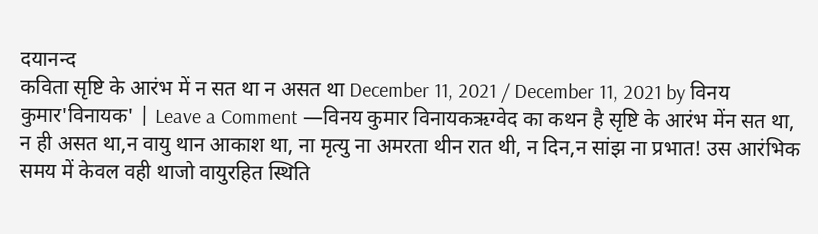दयानन्द
कविता सृष्टि के आरंभ में न सत था न असत था December 11, 2021 / December 11, 2021 by विनय कुमार'विनायक' | Leave a Comment —विनय कुमार विनायकऋग्वेद का कथन है सृष्टि के आरंभ मेंन सत था, न ही असत था,न वायु थान आकाश था, ना मृत्यु ना अमरता थीन रात थी, न दिन,न सांझ ना प्रभात! उस आरंभिक समय में केवल वही थाजो वायुरहित स्थिति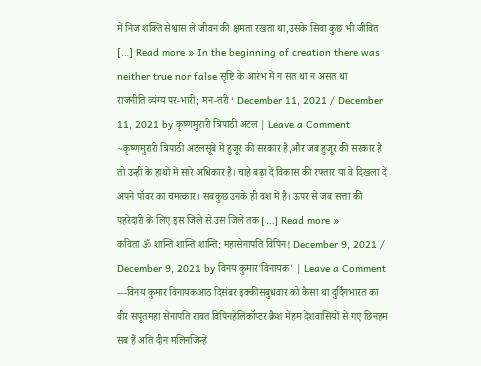में निज शक्ति सेश्वास ले जीवन की क्षमता रखता था,उसके सिवा कुछ भी जीवित […] Read more » In the beginning of creation there was neither true nor false सृष्टि के आरंभ में न सत था न असत था
राजनीति व्यंग्य पर-भारी; मन-तरी ‘ December 11, 2021 / December 11, 2021 by कृष्णमुरारी त्रिपाठी अटल | Leave a Comment ~कृष्णमुरारी त्रिपाठी अटलसूबे में हुजूर की सरकार है,और जब हुजूर की सरकार है तो उन्हीं के हाथों में सारे अधिकार है। चाहे बढ़ा दें विकास की रफ्तार या वे दिखला दें अपने पॉवर का चमत्कार। सबकुछ उनके ही वश में है। ऊपर से जब सत्ता की पहरेदारी के लिए इस जिले से उस जिले तक […] Read more »
कविता ॐ शान्ति शान्ति शान्ति: महासेनापति विपिन! December 9, 2021 / December 9, 2021 by विनय कुमार'विनायक' | Leave a Comment —विनय कुमार विनायकआठ दिसंबर इक्कीसबुधवार को कैसा था दुर्दिनभारत का वीर सपूतमहा सेनापति रावत विपिनहेलिकॉप्टर क्रैश मेंहम देशवासियों से गए छिनहम सब हैं अति दीन मलिनजिन्हें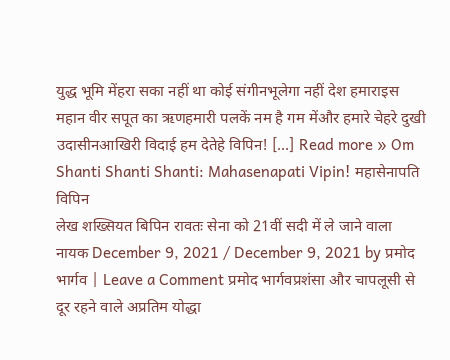युद्ध भूमि मेंहरा सका नहीं था कोई संगीनभूलेगा नहीं देश हमाराइस महान वीर सपूत का ऋणहमारी पलकें नम है गम मेंऔर हमारे चेहरे दुखी उदासीनआखिरी विदाई हम देतेहे विपिन! […] Read more » Om Shanti Shanti Shanti: Mahasenapati Vipin! महासेनापति विपिन
लेख शख्सियत बिपिन रावतः सेना को 21वीं सदी में ले जाने वाला नायक December 9, 2021 / December 9, 2021 by प्रमोद भार्गव | Leave a Comment प्रमोद भार्गवप्रशंसा और चापलूसी से दूर रहने वाले अप्रतिम योद्धा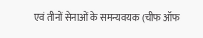एवं तीनों सेनाओं के समन्यवयक (चीफ ऑफ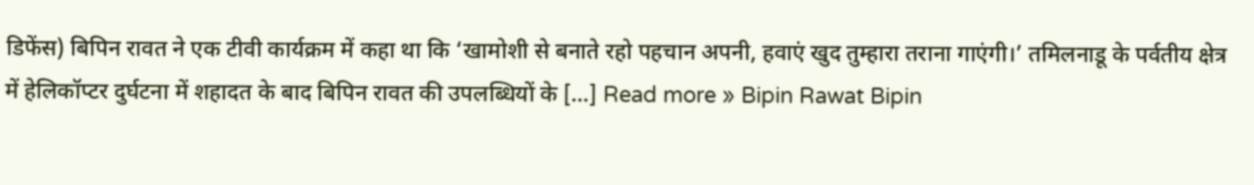डिफेंस) बिपिन रावत ने एक टीवी कार्यक्रम में कहा था कि ‘खामोशी से बनाते रहो पहचान अपनी, हवाएं खुद तुम्हारा तराना गाएंगी।’ तमिलनाडू के पर्वतीय क्षेत्र में हेलिकॉप्टर दुर्घटना में शहादत के बाद बिपिन रावत की उपलब्धियों के […] Read more » Bipin Rawat Bipin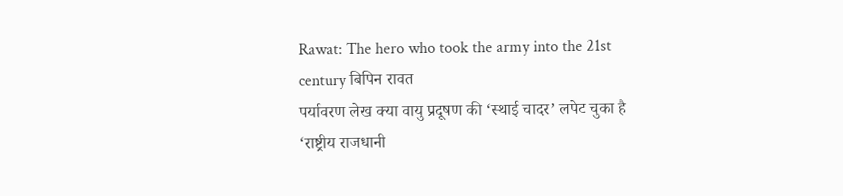Rawat: The hero who took the army into the 21st century बिपिन रावत
पर्यावरण लेख क्या वायु प्रदूषण की ‘स्थाई चादर’ लपेट चुका है ‘राष्ट्रीय राजधानी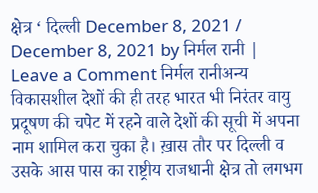क्षेत्र ‘ दिल्ली December 8, 2021 / December 8, 2021 by निर्मल रानी | Leave a Comment निर्मल रानीअन्य विकासशील देशों की ही तरह भारत भी निरंतर वायु प्रदूषण की चपेट में रहने वाले देशों की सूची में अपना नाम शामिल करा चुका है। ख़ास तौर पर दिल्ली व उसके आस पास का राष्ट्रीय राजधानी क्षेत्र तो लगभग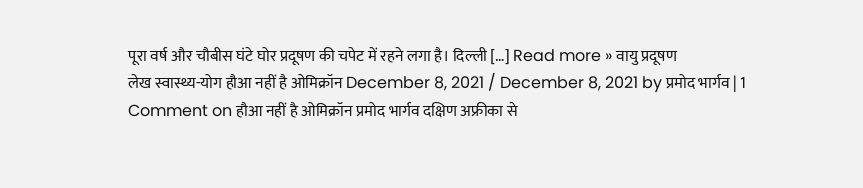पूरा वर्ष और चौबीस घंटे घोर प्रदूषण की चपेट में रहने लगा है। दिल्ली […] Read more » वायु प्रदूषण
लेख स्वास्थ्य-योग हौआ नहीं है ओमिक्रॉन December 8, 2021 / December 8, 2021 by प्रमोद भार्गव | 1 Comment on हौआ नहीं है ओमिक्रॉन प्रमोद भार्गव दक्षिण अफ्रीका से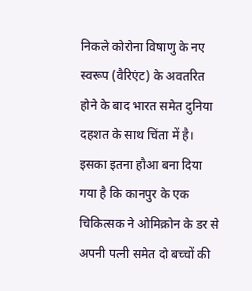निकले कोरोना विषाणु के नए स्वरूप (वैरिएंट) के अवतरित होने के बाद भारत समेत दुनिया दहशत के साथ चिंता में है। इसका इतना हौआ बना दिया गया है कि कानपुर के एक चिकित्सक ने ओमिक्रोन के डर से अपनी पत्नी समेत दो बच्चों की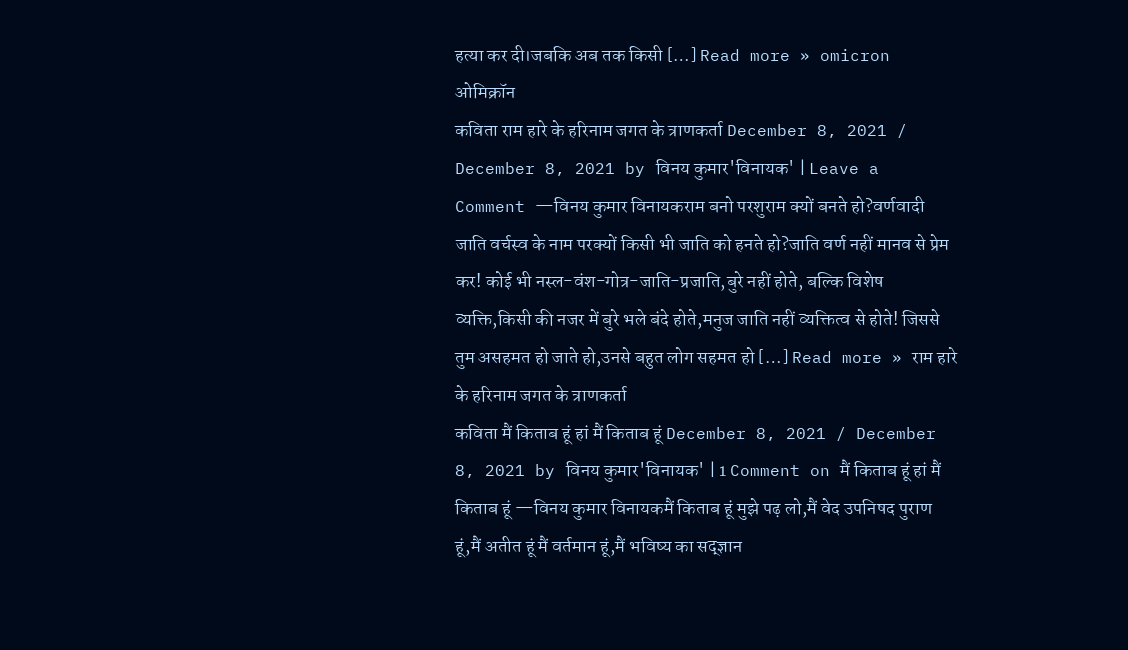हत्या कर दी।जबकि अब तक किसी […] Read more » omicron ओमिक्रॉन
कविता राम हारे के हरिनाम जगत के त्राणकर्ता December 8, 2021 / December 8, 2021 by विनय कुमार'विनायक' | Leave a Comment —विनय कुमार विनायकराम बनो परशुराम क्यों बनते हो?वर्णवादी जाति वर्चस्व के नाम परक्यों किसी भी जाति को हनते हो?जाति वर्ण नहीं मानव से प्रेम कर! कोई भी नस्ल-वंश-गोत्र-जाति-प्रजाति,बुरे नहीं होते, बल्कि विशेष व्यक्ति,किसी की नजर में बुरे भले बंदे होते,मनुज जाति नहीं व्यक्तित्व से होते! जिससे तुम असहमत हो जाते हो,उनसे बहुत लोग सहमत हो […] Read more » राम हारे के हरिनाम जगत के त्राणकर्ता
कविता मैं किताब हूं हां मैं किताब हूं December 8, 2021 / December 8, 2021 by विनय कुमार'विनायक' | 1 Comment on मैं किताब हूं हां मैं किताब हूं —विनय कुमार विनायकमैं किताब हूं मुझे पढ़ लो,मैं वेद उपनिषद पुराण हूं,मैं अतीत हूं मैं वर्तमान हूं,मैं भविष्य का सद्ज्ञान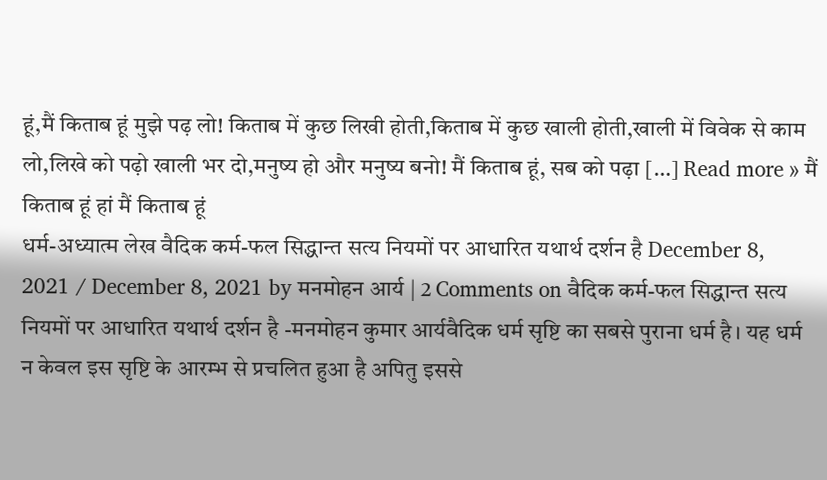हूं,मैं किताब हूं मुझे पढ़ लो! किताब में कुछ लिखी होती,किताब में कुछ खाली होती,खाली में विवेक से काम लो,लिखे को पढ़ो खाली भर दो,मनुष्य हो और मनुष्य बनो! मैं किताब हूं, सब को पढ़ा […] Read more » मैं किताब हूं हां मैं किताब हूं
धर्म-अध्यात्म लेख वैदिक कर्म-फल सिद्धान्त सत्य नियमों पर आधारित यथार्थ दर्शन है December 8, 2021 / December 8, 2021 by मनमोहन आर्य | 2 Comments on वैदिक कर्म-फल सिद्धान्त सत्य नियमों पर आधारित यथार्थ दर्शन है -मनमोहन कुमार आर्यवैदिक धर्म सृष्टि का सबसे पुराना धर्म है। यह धर्म न केवल इस सृष्टि के आरम्भ से प्रचलित हुआ है अपितु इससे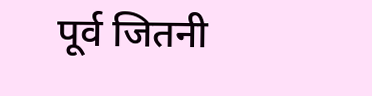पूर्व जितनी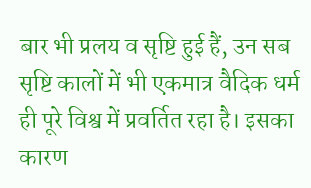बार भी प्रलय व सृष्टि हुई हैं, उन सब सृष्टि कालों में भी एकमात्र वैदिक धर्म ही पूरे विश्व में प्रवर्तित रहा है। इसका कारण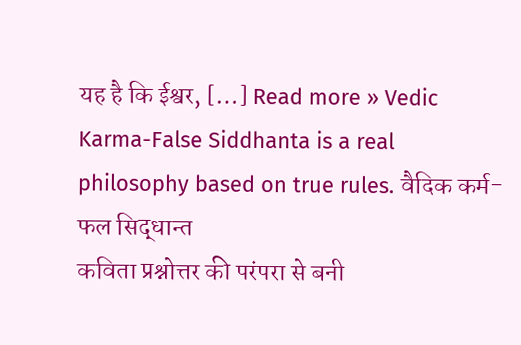यह है कि ईश्वर, […] Read more » Vedic Karma-False Siddhanta is a real philosophy based on true rules. वैदिक कर्म-फल सिद्धान्त
कविता प्रश्नोत्तर की परंपरा से बनी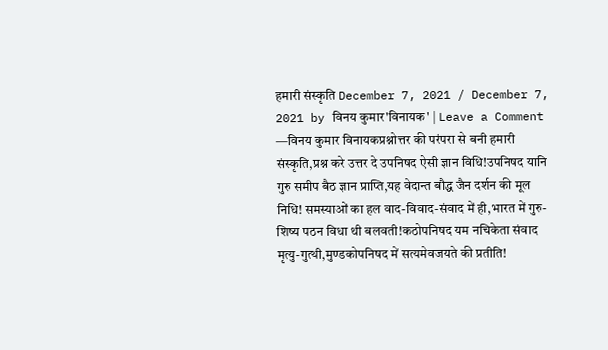हमारी संस्कृति December 7, 2021 / December 7, 2021 by विनय कुमार'विनायक' | Leave a Comment —विनय कुमार विनायकप्रश्नोत्तर की परंपरा से बनी हमारी संस्कृति,प्रश्न करे उत्तर दे उपनिषद ऐसी ज्ञान विधि!उपनिषद यानि गुरु समीप बैठ ज्ञान प्राप्ति,यह वेदान्त बौद्ध जैन दर्शन की मूल निधि! समस्याओं का हल वाद-विवाद-संवाद में ही,भारत में गुरु-शिष्य पठन विधा थी बलवती!कठोपनिषद यम नचिकेता संवाद मृत्यु-गुत्थी,मुण्डकोपनिषद में सत्यमेवजयते की प्रतीति!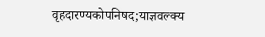वृहदारण्यकोपनिषद;याज्ञवल्क्य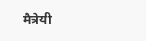मैत्रेयी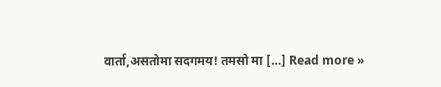वार्ता,असतोमा सदगमय! तमसो मा […] Read more »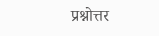प्रश्नोत्तर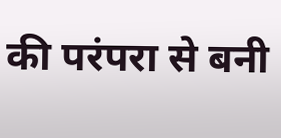की परंपरा से बनी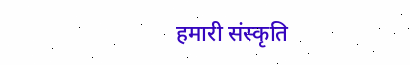हमारी संस्कृति